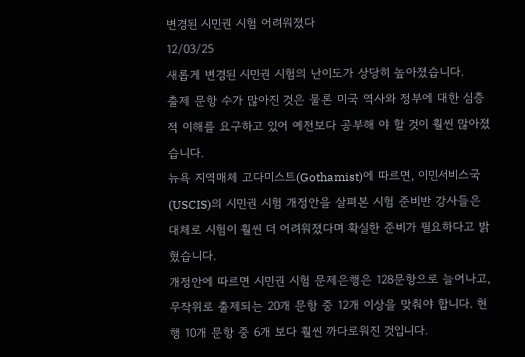변경된 시민권 시험 어려워졌다
12/03/25
새롭게 변경된 시민권 시험의 난이도가 상당히 높아졌습니다.
출제 문항 수가 많아진 것은 물론 미국 역사와 정부에 대한 심층적 이해를 요구하고 있어 예전보다 공부해 야 할 것이 훨씬 많아졌습니다.
뉴욕 지역매체 고다미스트(Gothamist)에 따르면, 이민서비스국(USCIS)의 시민권 시험 개정안을 살펴본 시험 준비반 강사들은 대체로 시험이 훨씬 더 어려워졌다며 확실한 준비가 필요하다고 밝혔습니다.
개정안에 따르면 시민권 시험 문제은행은 128문항으로 늘어나고, 무작위로 출제되는 20개 문항 중 12개 이상을 맞춰야 합니다. 현행 10개 문항 중 6개 보다 훨씬 까다로워진 것입니다.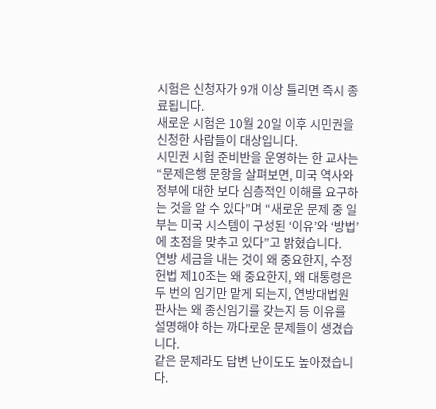시험은 신청자가 9개 이상 틀리면 즉시 종료됩니다.
새로운 시험은 10월 20일 이후 시민권을 신청한 사람들이 대상입니다.
시민권 시험 준비반을 운영하는 한 교사는 “문제은행 문항을 살펴보면, 미국 역사와 정부에 대한 보다 심층적인 이해를 요구하는 것을 알 수 있다”며 “새로운 문제 중 일부는 미국 시스템이 구성된 ‘이유’와 ‘방법’에 초점을 맞추고 있다”고 밝혔습니다.
연방 세금을 내는 것이 왜 중요한지, 수정헌법 제10조는 왜 중요한지, 왜 대통령은 두 번의 임기만 맡게 되는지, 연방대법원 판사는 왜 종신임기를 갖는지 등 이유를 설명해야 하는 까다로운 문제들이 생겼습니다.
같은 문제라도 답변 난이도도 높아졌습니다.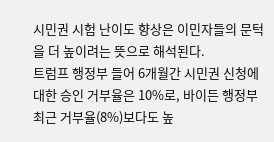시민권 시험 난이도 향상은 이민자들의 문턱을 더 높이려는 뜻으로 해석된다.
트럼프 행정부 들어 6개월간 시민권 신청에 대한 승인 거부율은 10%로, 바이든 행정부 최근 거부율(8%)보다도 높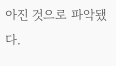아진 것으로 파악됐다.